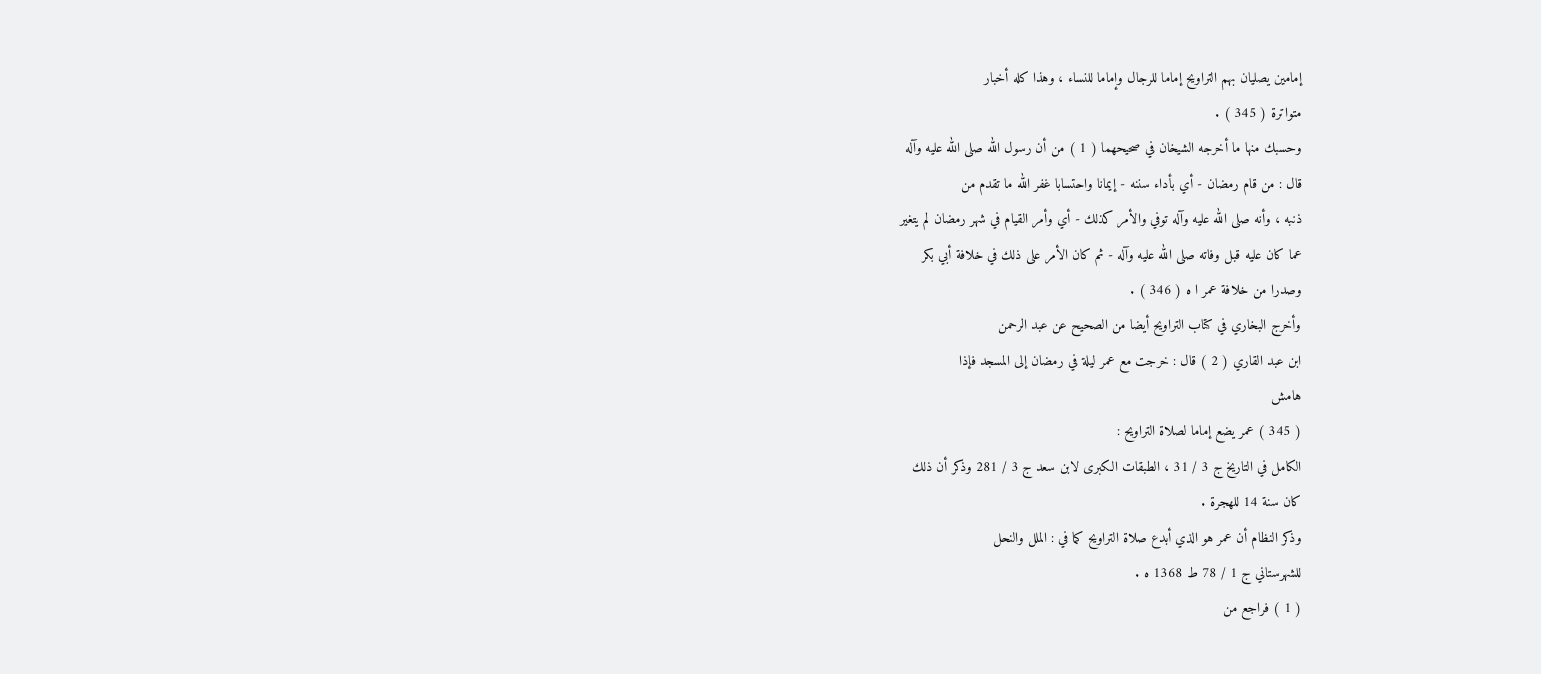إمامين يصليان بهم التراويح إماما للرجال وإماما للنساء ، وهذا كله أخبار
متواترة ( 345 ) .
وحسبك منها ما أخرجه الشيخان في صحيحهما ( 1 ) من أن رسول الله صلى الله عليه وآله
قال : من قام رمضان - أي بأداء سننه - إيمانا واحتسابا غفر الله ما تقدم من
ذنبه ، وأنه صلى الله عليه وآله توفي والأمر كذلك - أي وأمر القيام في شهر رمضان لم يتغير
عما كان عليه قبل وفاته صلى الله عليه وآله - ثم كان الأمر على ذلك في خلافة أبي بكر
وصدرا من خلافة عمر ا ه ( 346 ) .
وأخرج البخاري في كتاب التراويح أيضا من الصحيح عن عبد الرحمن
ابن عبد القاري ( 2 ) قال : خرجت مع عمر ليلة في رمضان إلى المسجد فإذا
هامش
( 345 ) عمر يضع إماما لصلاة التراويح :
الكامل في التاريخ ج 3 / 31 ، الطبقات الكبرى لابن سعد ج 3 / 281 وذكر أن ذلك
كان سنة 14 للهجرة .
وذكر النظام أن عمر هو الذي أبدع صلاة التراويح كما في : الملل والنحل
للشهرستاني ج 1 / 78 ط 1368 ه .
( 1 ) فراجع من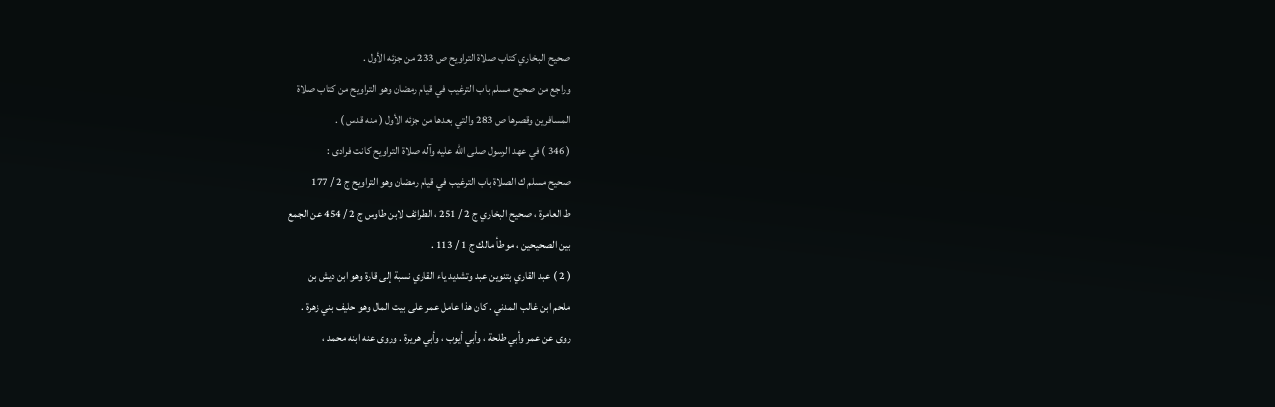صحيح البخاري كتاب صلاة التراويح ص 233 من جزئه الأول .
وراجع من صحيح مسلم باب الترغيب في قيام رمضان وهو التراويح من كتاب صلاة
المسافرين وقصرها ص 283 والتي بعدها من جزئه الأول ( منه قدس ) .
( 346 ) في عهد الرسول صلى الله عليه وآله صلاة التراويح كانت فرادى :
صحيح مسلم ك الصلاة باب الترغيب في قيام رمضان وهو التراويح ج 2 / 177
ط العامرة ، صحيح البخاري ج 2 / 251 ، الطرائف لابن طاوس ج 2 / 454 عن الجمع
بين الصحيحين ، موطأ مالك ج 1 / 113 .
( 2 ) عبد القاري بتنوين عبد وتشديد ياء القاري نسبة إلى قارة وهو ابن ديش بن
ملحم ابن غالب المدني . كان هذا عامل عمر على بيت المال وهو حليف بني زهرة .
روى عن عمر وأبي طلحة ، وأبي أيوب ، وأبي هريرة . وروى عنه ابنه محمد ،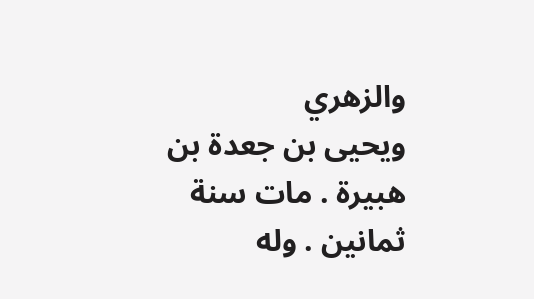والزهري
ويحيى بن جعدة بن هبيرة . مات سنة ثمانين . وله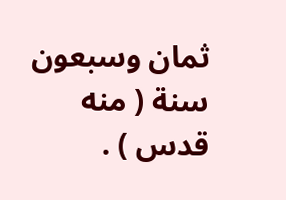ثمان وسبعون سنة ( منه قدس ) .